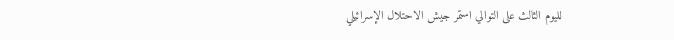لليوم الثالث على التوالي استمر جيش الاحتلال الإسرائيلي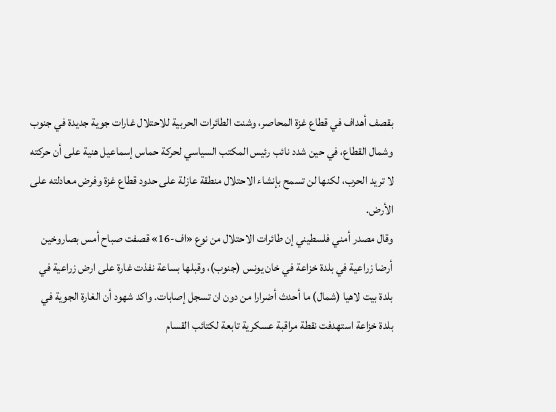بقصف أهداف في قطاع غزة المحاصر، وشنت الطائرات الحربية للاحتلال غارات جوية جديدة في جنوب وشمال القطاع، في حين شدد نائب رئيس المكتب السياسي لحركة حماس إسماعيل هنية على أن حركته لا تريد الحرب، لكنها لن تسمح بإنشاء الاحتلال منطقة عازلة على حدود قطاع غزة وفرض معادلته على الأرض.
وقال مصدر أمني فلسطيني إن طائرات الاحتلال من نوع «اف-16» قصفت صباح أمس بصاروخين أرضا زراعية في بلدة خزاعة في خان يونس (جنوب)، وقبلها بساعة نفذت غارة على ارض زراعية في بلدة بيت لاهيا (شمال) ما أحدث أضرارا من دون ان تسجل إصابات. واكد شهود أن الغارة الجوية في بلدة خزاعة استهدفت نقطة مراقبة عسكرية تابعة لكتائب القسام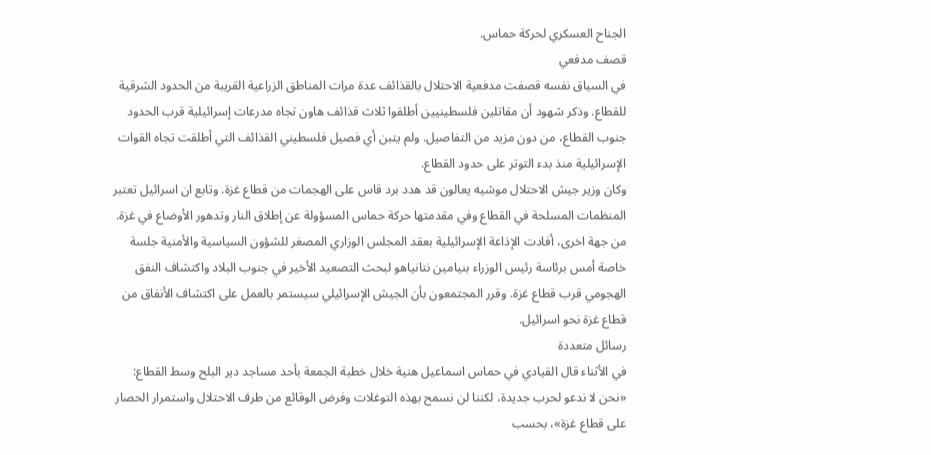الجناح العسكري لحركة حماس.
قصف مدفعي
في السياق نفسه قصفت مدفعية الاحتلال بالقذائف عدة مرات المناطق الزراعية القريبة من الحدود الشرقية للقطاع. وذكر شهود أن مقاتلين فلسطينيين أطلقوا ثلاث قذائف هاون تجاه مدرعات إسرائيلية قرب الحدود جنوب القطاع، من دون مزيد من التفاصيل. ولم يتبن أي فصيل فلسطيني القذائف التي أطلقت تجاه القوات الإسرائيلية منذ بدء التوتر على حدود القطاع.
وكان وزير جيش الاحتلال موشيه يعالون قد هدد برد قاس على الهجمات من قطاع غزة. وتابع ان اسرائيل تعتبر المنظمات المسلحة في القطاع وفي مقدمتها حركة حماس المسؤولة عن إطلاق النار وتدهور الأوضاع في غزة.
من جهة اخرى، أفادت الإذاعة الإسرائيلية بعقد المجلس الوزاري المصغر للشؤون السياسية والأمنية جلسة خاصة أمس برئاسة رئيس الوزراء بنيامين نتانياهو لبحث التصعيد الأخير في جنوب البلاد واكتشاف النفق الهجومي قرب قطاع غزة. وقرر المجتمعون بأن الجيش الإسرائيلي سيستمر بالعمل على اكتشاف الأنفاق من قطاع غزة نحو اسرائيل.
رسائل متعددة
في الأثناء قال القيادي في حماس اسماعيل هنية خلال خطبة الجمعة بأحد مساجد دير البلح وسط القطاع: «نحن لا ندعو لحرب جديدة، لكننا لن نسمح بهذه التوغلات وفرض الوقائع من طرف الاحتلال واستمرار الحصار على قطاع غزة»، بحسب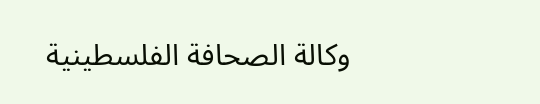وكالة الصحافة الفلسطينية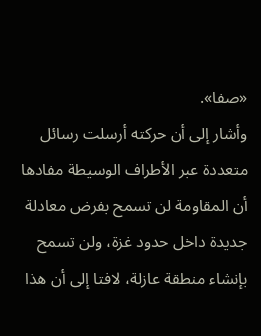«صفا».
وأشار إلى أن حركته أرسلت رسائل متعددة عبر الأطراف الوسيطة مفادها أن المقاومة لن تسمح بفرض معادلة جديدة داخل حدود غزة، ولن تسمح بإنشاء منطقة عازلة، لافتا إلى أن هذا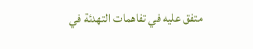متفق عليه في تفاهمات التهدئة في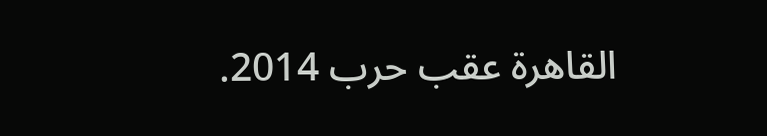القاهرة عقب حرب 2014.